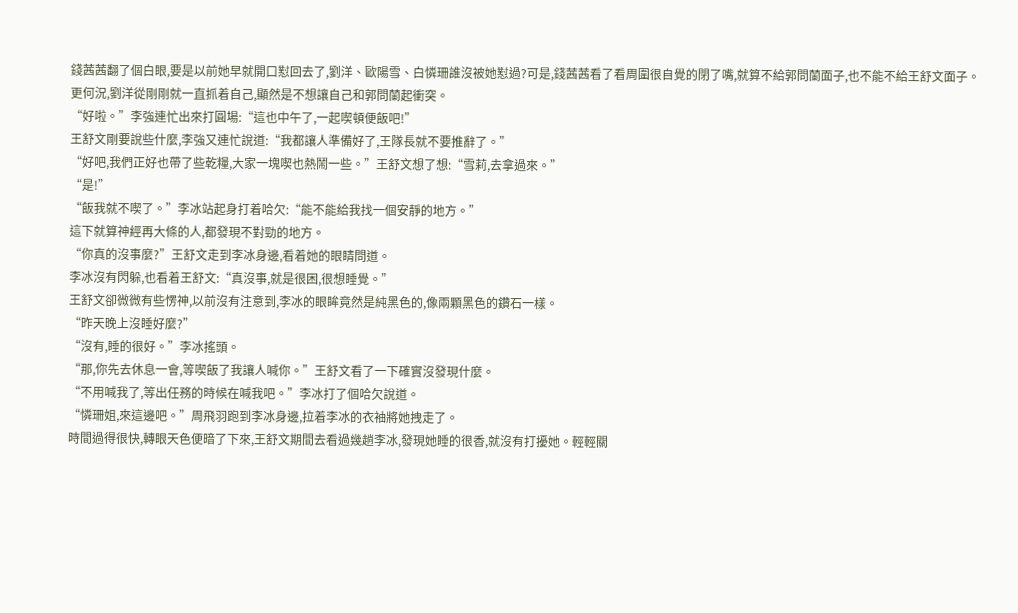錢茜茜翻了個白眼,要是以前她早就開口懟回去了,劉洋、歐陽雪、白憐珊誰沒被她懟過?可是,錢茜茜看了看周圍很自覺的閉了嘴,就算不給郭問蘭面子,也不能不給王舒文面子。
更何況,劉洋從剛剛就一直抓着自己,顯然是不想讓自己和郭問蘭起衝突。
“好啦。”李強連忙出來打圓場:“這也中午了,一起喫頓便飯吧!”
王舒文剛要說些什麼,李強又連忙說道:“我都讓人準備好了,王隊長就不要推辭了。”
“好吧,我們正好也帶了些乾糧,大家一塊喫也熱鬧一些。”王舒文想了想:“雪莉,去拿過來。”
“是!”
“飯我就不喫了。”李冰站起身打着哈欠:“能不能給我找一個安靜的地方。”
這下就算神經再大條的人,都發現不對勁的地方。
“你真的沒事麼?”王舒文走到李冰身邊,看着她的眼睛問道。
李冰沒有閃躲,也看着王舒文:“真沒事,就是很困,很想睡覺。”
王舒文卻微微有些愣神,以前沒有注意到,李冰的眼眸竟然是純黑色的,像兩顆黑色的鑽石一樣。
“昨天晚上沒睡好麼?”
“沒有,睡的很好。”李冰搖頭。
“那,你先去休息一會,等喫飯了我讓人喊你。”王舒文看了一下確實沒發現什麼。
“不用喊我了,等出任務的時候在喊我吧。”李冰打了個哈欠說道。
“憐珊姐,來這邊吧。”周飛羽跑到李冰身邊,拉着李冰的衣袖將她拽走了。
時間過得很快,轉眼天色便暗了下來,王舒文期間去看過幾趟李冰,發現她睡的很香,就沒有打擾她。輕輕關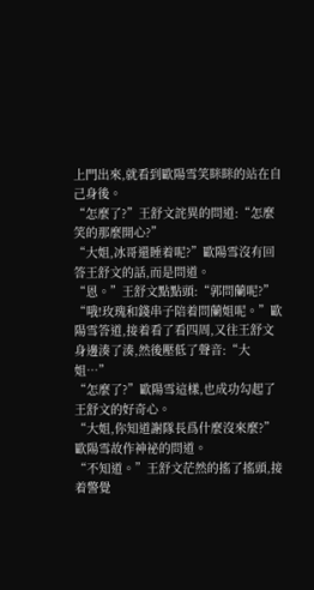上門出來,就看到歐陽雪笑眯眯的站在自己身後。
“怎麼了?”王舒文詫異的問道:“怎麼笑的那麼開心?”
“大姐,冰哥還睡着呢?”歐陽雪沒有回答王舒文的話,而是問道。
“恩。”王舒文點點頭:“郭問蘭呢?”
“哦!玫瑰和錢串子陪着問蘭姐呢。”歐陽雪答道,接着看了看四周,又往王舒文身邊湊了湊,然後壓低了聲音:“大姐…”
“怎麼了?”歐陽雪這樣,也成功勾起了王舒文的好奇心。
“大姐,你知道謝隊長爲什麼沒來麼?”歐陽雪故作神祕的問道。
“不知道。”王舒文茫然的搖了搖頭,接着警覺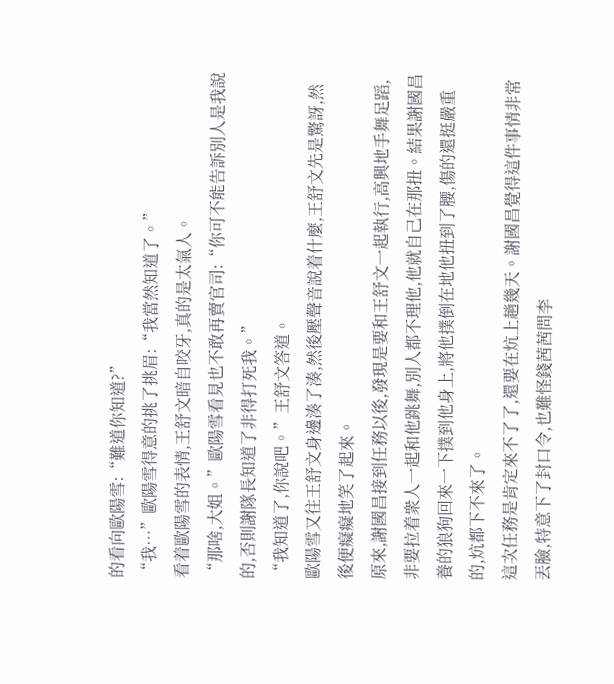的看向歐陽雪:“難道你知道?”
“我…”歐陽雪得意的挑了挑眉:“我當然知道了。”
看着歐陽雪的表情,王舒文暗自咬牙,真的是太氣人。
“那啥,大姐。”歐陽雪看見也不敢再賣官司:“你可不能告訴別人是我說的,否則謝隊長知道了非得打死我。”
“我知道了,你說吧。”王舒文答道。
歐陽雪又往王舒文身邊湊了湊,然後壓聲音說着什麼,王舒文先是驚訝,然後便癡癡地笑了起來。
原來,謝國昌接到任務以後,發現是要和王舒文一起執行,高興地手舞足蹈,非要拉着衆人一起和他跳舞,別人都不理他,他就自己在那扭。結果謝國昌養的狼狗回來一下撲到他身上,將他撲倒在地他扭到了腰,傷的還挺嚴重的,炕都下不來了。
這次任務是肯定來不了了,還要在炕上趟幾天。謝國昌覺得這件事情非常丟臉,特意下了封口令,也難怪錢茜茜問李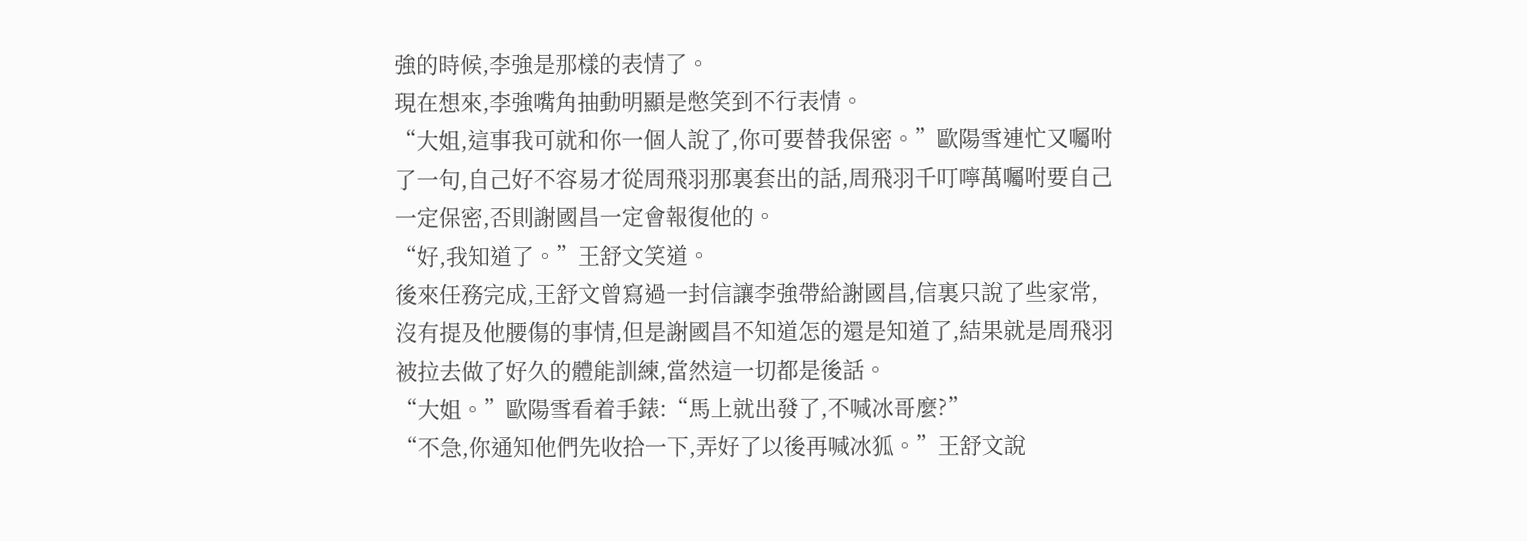強的時候,李強是那樣的表情了。
現在想來,李強嘴角抽動明顯是憋笑到不行表情。
“大姐,這事我可就和你一個人說了,你可要替我保密。”歐陽雪連忙又囑咐了一句,自己好不容易才從周飛羽那裏套出的話,周飛羽千叮嚀萬囑咐要自己一定保密,否則謝國昌一定會報復他的。
“好,我知道了。”王舒文笑道。
後來任務完成,王舒文曾寫過一封信讓李強帶給謝國昌,信裏只說了些家常,沒有提及他腰傷的事情,但是謝國昌不知道怎的還是知道了,結果就是周飛羽被拉去做了好久的體能訓練,當然這一切都是後話。
“大姐。”歐陽雪看着手錶:“馬上就出發了,不喊冰哥麼?”
“不急,你通知他們先收拾一下,弄好了以後再喊冰狐。”王舒文說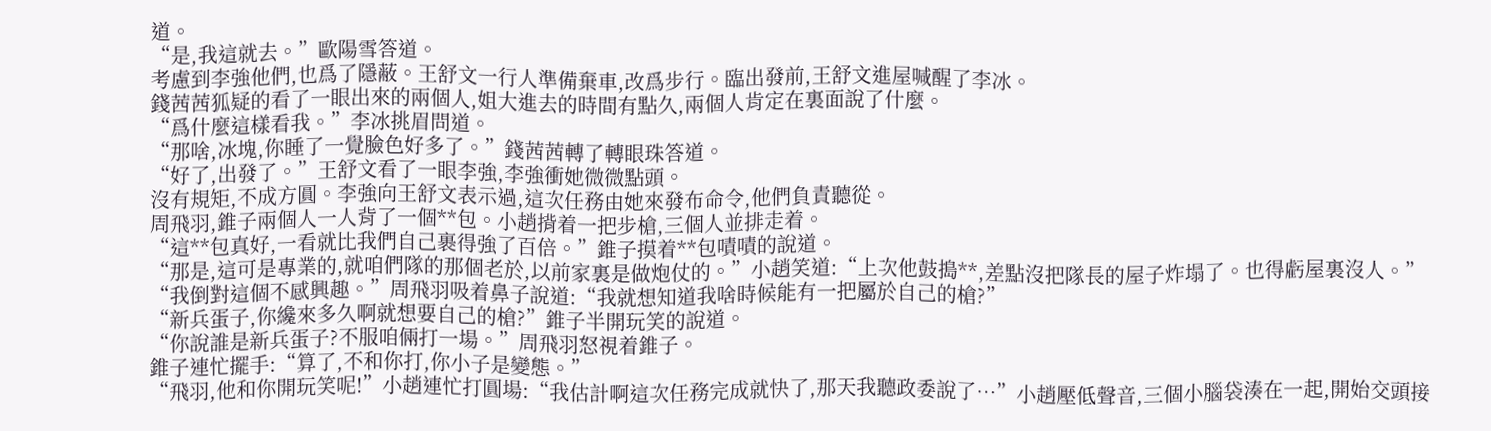道。
“是,我這就去。”歐陽雪答道。
考慮到李強他們,也爲了隱蔽。王舒文一行人準備棄車,改爲步行。臨出發前,王舒文進屋喊醒了李冰。
錢茜茜狐疑的看了一眼出來的兩個人,姐大進去的時間有點久,兩個人肯定在裏面說了什麼。
“爲什麼這樣看我。”李冰挑眉問道。
“那啥,冰塊,你睡了一覺臉色好多了。”錢茜茜轉了轉眼珠答道。
“好了,出發了。”王舒文看了一眼李強,李強衝她微微點頭。
沒有規矩,不成方圓。李強向王舒文表示過,這次任務由她來發布命令,他們負責聽從。
周飛羽,錐子兩個人一人背了一個**包。小趙揹着一把步槍,三個人並排走着。
“這**包真好,一看就比我們自己裹得強了百倍。”錐子摸着**包嘖嘖的說道。
“那是,這可是專業的,就咱們隊的那個老於,以前家裏是做炮仗的。”小趙笑道:“上次他鼓搗**,差點沒把隊長的屋子炸塌了。也得虧屋裏沒人。”
“我倒對這個不感興趣。”周飛羽吸着鼻子說道:“我就想知道我啥時候能有一把屬於自己的槍?”
“新兵蛋子,你纔來多久啊就想要自己的槍?”錐子半開玩笑的說道。
“你說誰是新兵蛋子?不服咱倆打一場。”周飛羽怒視着錐子。
錐子連忙擺手:“算了,不和你打,你小子是變態。”
“飛羽,他和你開玩笑呢!”小趙連忙打圓場:“我估計啊這次任務完成就快了,那天我聽政委說了…”小趙壓低聲音,三個小腦袋湊在一起,開始交頭接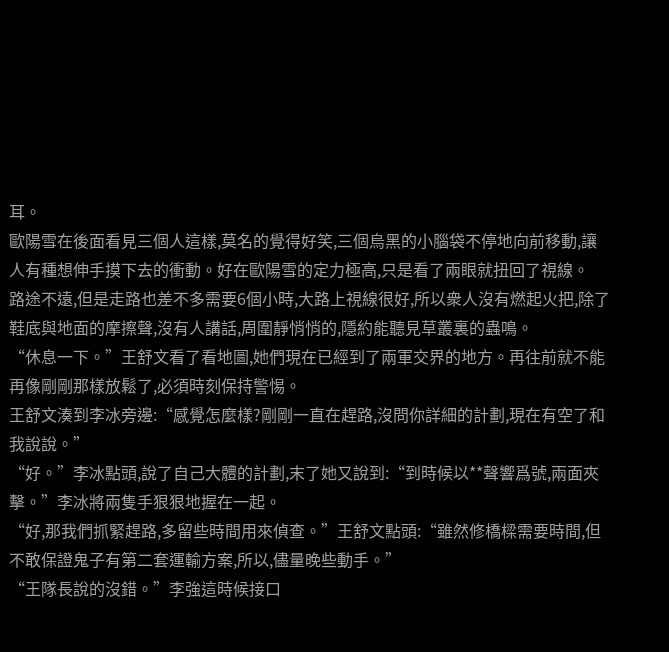耳。
歐陽雪在後面看見三個人這樣,莫名的覺得好笑,三個烏黑的小腦袋不停地向前移動,讓人有種想伸手摸下去的衝動。好在歐陽雪的定力極高,只是看了兩眼就扭回了視線。
路途不遠,但是走路也差不多需要6個小時,大路上視線很好,所以衆人沒有燃起火把,除了鞋底與地面的摩擦聲,沒有人講話,周圍靜悄悄的,隱約能聽見草叢裏的蟲鳴。
“休息一下。”王舒文看了看地圖,她們現在已經到了兩軍交界的地方。再往前就不能再像剛剛那樣放鬆了,必須時刻保持警惕。
王舒文湊到李冰旁邊:“感覺怎麼樣?剛剛一直在趕路,沒問你詳細的計劃,現在有空了和我說說。”
“好。”李冰點頭,說了自己大體的計劃,末了她又說到:“到時候以**聲響爲號,兩面夾擊。”李冰將兩隻手狠狠地握在一起。
“好,那我們抓緊趕路,多留些時間用來偵查。”王舒文點頭:“雖然修橋樑需要時間,但不敢保證鬼子有第二套運輸方案,所以,儘量晚些動手。”
“王隊長說的沒錯。”李強這時候接口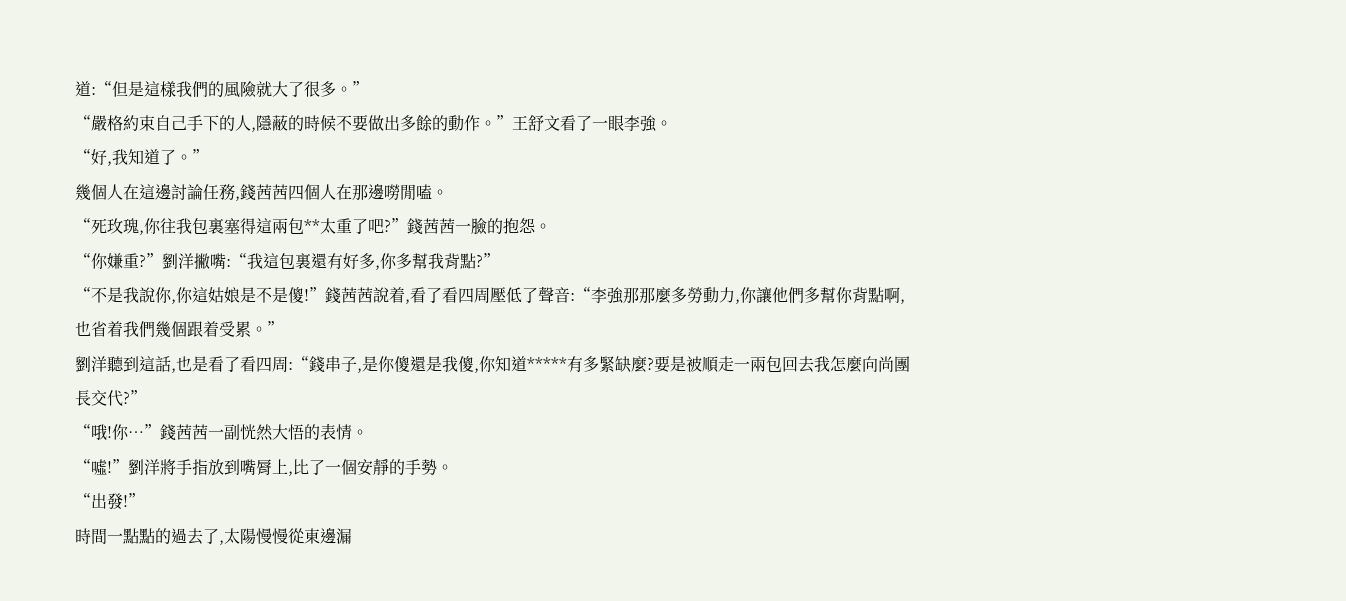道:“但是這樣我們的風險就大了很多。”
“嚴格約束自己手下的人,隱蔽的時候不要做出多餘的動作。”王舒文看了一眼李強。
“好,我知道了。”
幾個人在這邊討論任務,錢茜茜四個人在那邊嘮閒嗑。
“死玫瑰,你往我包裏塞得這兩包**太重了吧?”錢茜茜一臉的抱怨。
“你嫌重?”劉洋撇嘴:“我這包裏還有好多,你多幫我背點?”
“不是我說你,你這姑娘是不是傻!”錢茜茜說着,看了看四周壓低了聲音:“李強那那麼多勞動力,你讓他們多幫你背點啊,也省着我們幾個跟着受累。”
劉洋聽到這話,也是看了看四周:“錢串子,是你傻還是我傻,你知道*****有多緊缺麼?要是被順走一兩包回去我怎麼向尚團長交代?”
“哦!你…”錢茜茜一副恍然大悟的表情。
“噓!”劉洋將手指放到嘴脣上,比了一個安靜的手勢。
“出發!”
時間一點點的過去了,太陽慢慢從東邊漏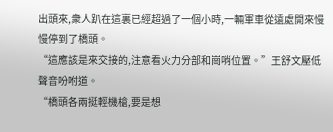出頭來,衆人趴在這裏已經超過了一個小時,一輛軍車從遠處開來慢慢停到了橋頭。
“這應該是來交接的,注意看火力分部和崗哨位置。”王舒文壓低聲音吩咐道。
“橋頭各兩挺輕機槍,要是想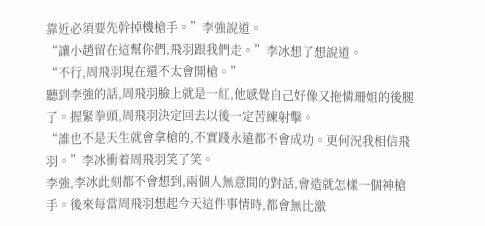靠近必須要先幹掉機槍手。”李強說道。
“讓小趙留在這幫你們,飛羽跟我們走。”李冰想了想說道。
“不行,周飛羽現在還不太會開槍。”
聽到李強的話,周飛羽臉上就是一紅,他感覺自己好像又拖憐珊姐的後腿了。握緊拳頭,周飛羽決定回去以後一定苦練射擊。
“誰也不是天生就會拿槍的,不實踐永遠都不會成功。更何況我相信飛羽。”李冰衝着周飛羽笑了笑。
李強,李冰此刻都不會想到,兩個人無意間的對話,會造就怎樣一個神槍手。後來每當周飛羽想起今天這件事情時,都會無比激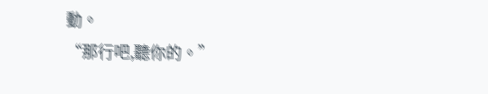動。
“那行吧,聽你的。”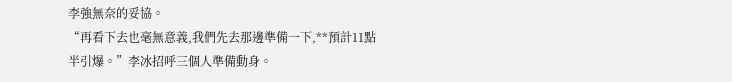李強無奈的妥協。
“再看下去也毫無意義,我們先去那邊準備一下,**預計11點半引爆。”李冰招呼三個人準備動身。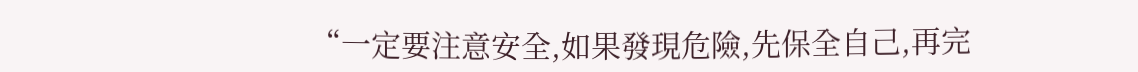“一定要注意安全,如果發現危險,先保全自己,再完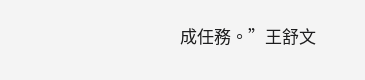成任務。”王舒文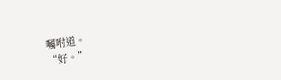囑咐道。
“好。”